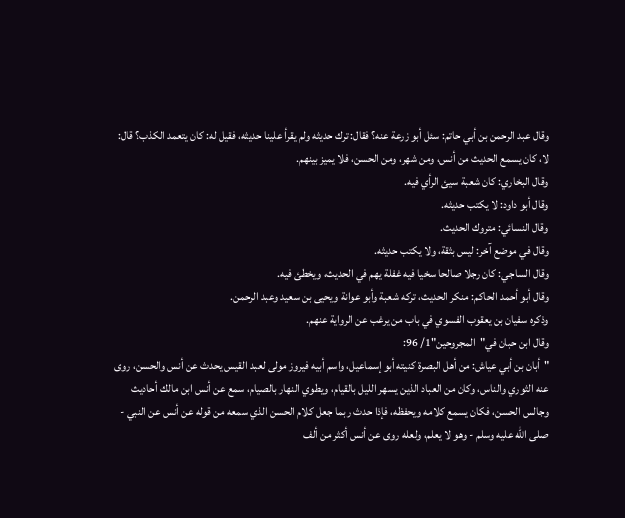وقال عبد الرحمن بن أبي حاتم: سئل أبو زرعة عنه؟ فقال: ترك حديثه ولم يقرأ علينا حديثه، فقيل له: كان يتعمد الكذب؟ قال: لا، كان يسمع الحديث من أنس، ومن شهر، ومن الحسن، فلا يميز بينهم.
وقال البخاري: كان شعبة سيئ الرأي فيه.
وقال أبو داود: لا يكتب حديثه.
وقال النسائي: متروك الحديث.
وقال في موضع آخر: ليس بثقة، ولا يكتب حديثه.
وقال الساجي: كان رجلا صالحا سخيا فيه غفلة يهم في الحديث، ويخطئ فيه.
وقال أبو أحمد الحاكم: منكر الحديث، تركه شعبة وأبو عوانة ويحيى بن سعيد وعبد الرحمن.
وذكره سفيان بن يعقوب الفسوي في باب من يرغب عن الرواية عنهم.
وقال ابن حبان في"المجروحين"1/ 96:
"أبان بن أبي عياش: من أهل البصرة كنيته أبو إسماعيل، واسم أبيه فيروز مولى لعبد القيس يحدث عن أنس والحسن، روى عنه الثوري والناس، وكان من العباد الذين يسهر الليل بالقيام، ويطوي النهار بالصيام، سمع عن أنس ابن مالك أحاديث وجالس الحسن، فكان يسمع كلامه ويحفظه، فإذا حدث ربما جعل كلام الحسن الذي سمعه من قوله عن أنس عن النبي - صلى الله عليه وسلم - وهو لا يعلم، ولعله روى عن أنس أكثر من ألف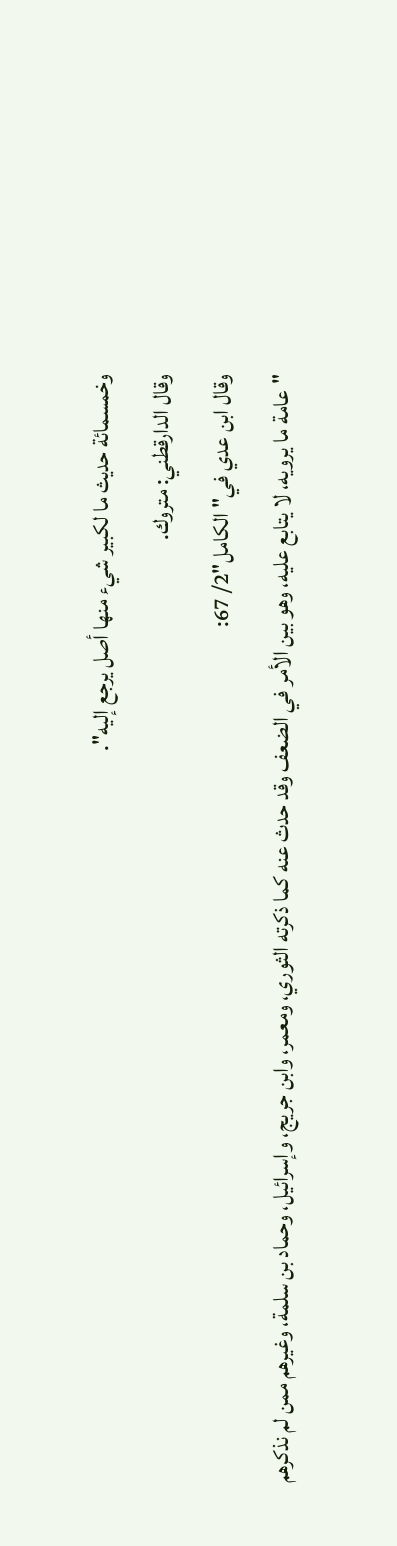وخمسمائة حديث ما لكبير شيء منها أصل يرجع إليه".
وقال الدارقطني: متروك.
وقال ابن عدي في"الكامل"2/ 67:
"عامة ما يرويه، لا يتابع عليه، وهو بين الأمر في الضعف وقد حدث عنه كما ذكرته الثوري، ومعمر، وابن جريج، وإسرائيل، وحماد بن سلمة، وغيرهم ممن لم نذكرهم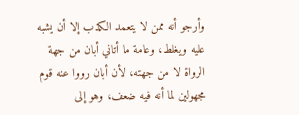وأرجو أنه ممن لا يتعمد الكذب إلا أن يشبه عليه ويغلط، وعامة ما أتاني أبان من جهة الرواة لا من جهته، لأن أبان رووا عنه قوم مجهولين لما أنه فيه ضعف، وهو إلى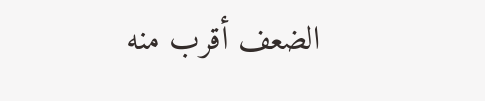الضعف أقرب منه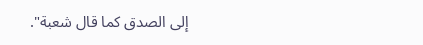إلى الصدق كما قال شعبة".